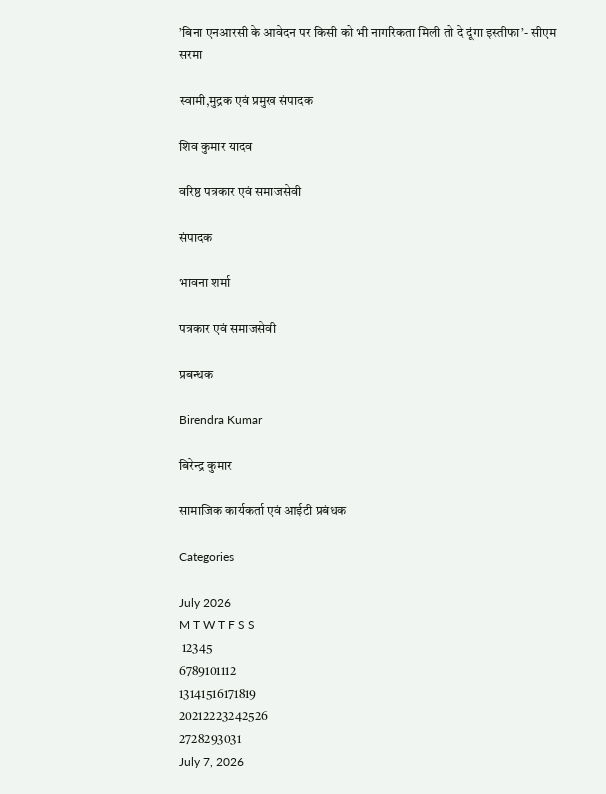’बिना एनआरसी के आवेदन पर किसी को भी नागरिकता मिली तो दे दूंगा इस्तीफा’- सीएम सरमा

स्वामी,मुद्रक एवं प्रमुख संपादक

शिव कुमार यादव

वरिष्ठ पत्रकार एवं समाजसेवी

संपादक

भावना शर्मा

पत्रकार एवं समाजसेवी

प्रबन्धक

Birendra Kumar

बिरेन्द्र कुमार

सामाजिक कार्यकर्ता एवं आईटी प्रबंधक

Categories

July 2026
M T W T F S S
 12345
6789101112
13141516171819
20212223242526
2728293031
July 7, 2026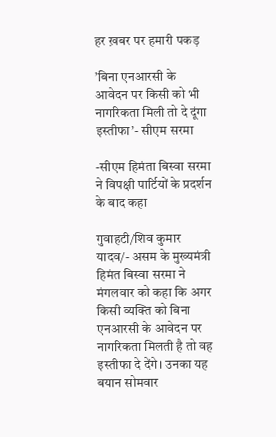हर ख़बर पर हमारी पकड़

’बिना एनआरसी के आवेदन पर किसी को भी नागरिकता मिली तो दे दूंगा इस्तीफा’- सीएम सरमा

-सीएम हिमंता बिस्वा सरमा ने विपक्षी पार्टियों के प्रदर्शन के बाद कहा

गुवाहटी/शिव कुमार यादव/- असम के मुख्यमंत्री हिमंत बिस्वा सरमा ने मंगलवार को कहा कि अगर किसी व्यक्ति को बिना एनआरसी के आवेदन पर नागरिकता मिलती है तो वह इस्तीफा दे देंगे। उनका यह बयान सोमवार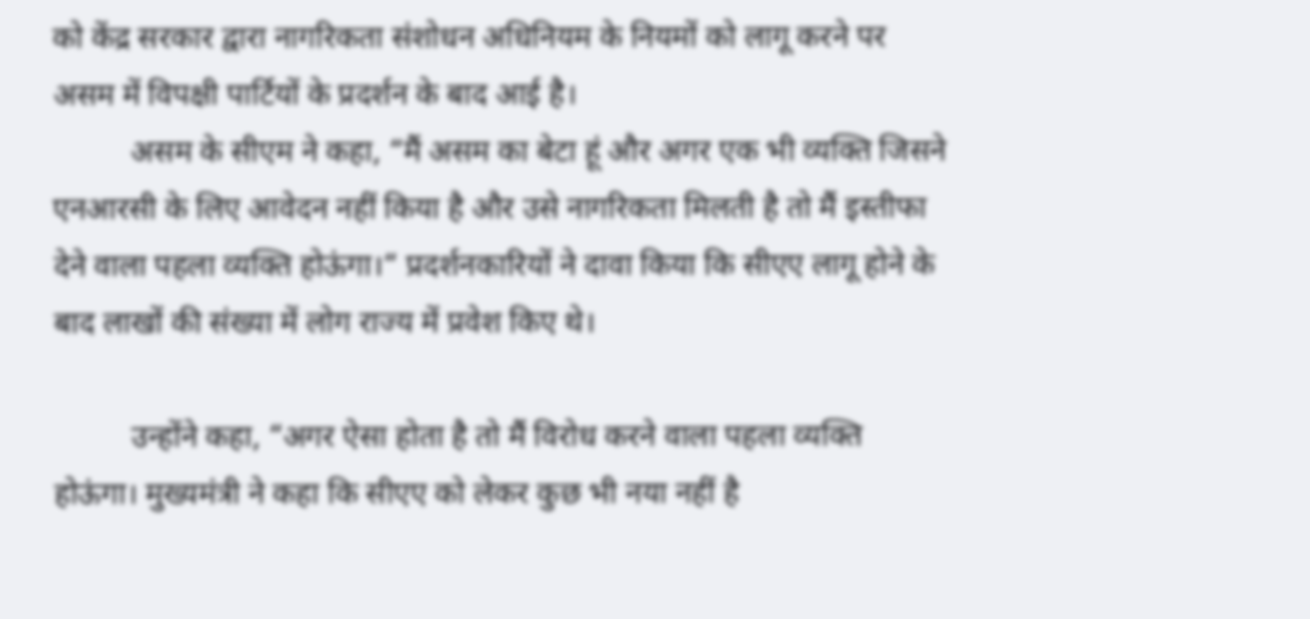को केंद्र सरकार द्वारा नागरिकता संशोधन अधिनियम के नियमों को लागू करने पर असम में विपक्षी पार्टियों के प्रदर्शन के बाद आई है।
          असम के सीएम ने कहा, “मैं असम का बेटा हूं और अगर एक भी व्यक्ति जिसने एनआरसी के लिए आवेदन नहीं किया है और उसे नागरिकता मिलती है तो मैं इस्तीफा देने वाला पहला व्यक्ति होऊंगा।“ प्रदर्शनकारियों ने दावा किया कि सीएए लागू होने के बाद लाखों की संख्या में लोग राज्य में प्रवेश किए थे।

          उन्होंने कहा, “अगर ऐसा होता है तो मैं विरोध करने वाला पहला व्यक्ति होऊंगा। मुख्यमंत्री ने कहा कि सीएए को लेकर कुछ भी नया नहीं है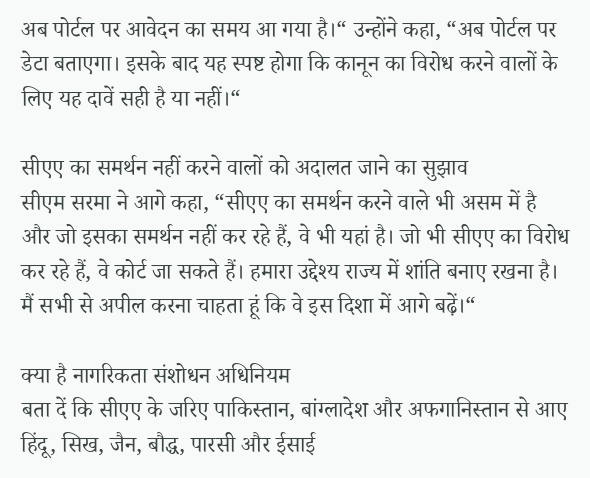अब पोर्टल पर आवेदन का समय आ गया है।“ उन्होंने कहा, “अब पोर्टल पर डेटा बताएगा। इसके बाद यह स्पष्ट होगा कि कानून का विरोध करने वालों के लिए यह दावें सही है या नहीं।“

सीएए का समर्थन नहीं करने वालों को अदालत जाने का सुझाव
सीएम सरमा ने आगे कहा, “सीएए का समर्थन करने वाले भी असम में है और जो इसका समर्थन नहीं कर रहे हैं, वे भी यहां है। जो भी सीएए का विरोध कर रहे हैं, वे कोर्ट जा सकते हैं। हमारा उद्देश्य राज्य में शांति बनाए रखना है। मैं सभी से अपील करना चाहता हूं कि वे इस दिशा में आगे बढ़ें।“

क्या है नागरिकता संशोधन अधिनियम
बता दें कि सीएए के जरिए पाकिस्तान, बांग्लादेश और अफगानिस्तान से आए हिंदू, सिख, जैन, बौद्ध, पारसी और ईसाई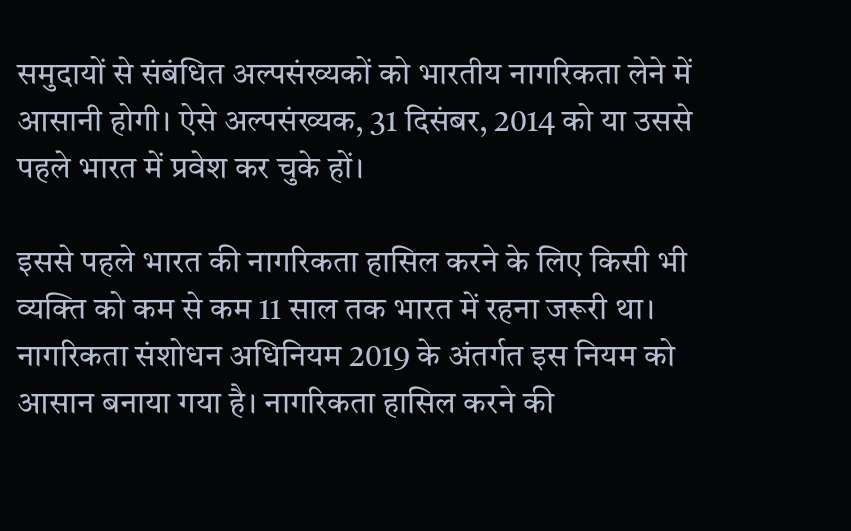समुदायों से संबंधित अल्पसंख्यकों को भारतीय नागरिकता लेने में आसानी होगी। ऐसे अल्पसंख्यक, 31 दिसंबर, 2014 को या उससे पहले भारत में प्रवेश कर चुके हों।

इससे पहले भारत की नागरिकता हासिल करने के लिए किसी भी व्यक्ति को कम से कम 11 साल तक भारत में रहना जरूरी था। नागरिकता संशोधन अधिनियम 2019 के अंतर्गत इस नियम को आसान बनाया गया है। नागरिकता हासिल करने की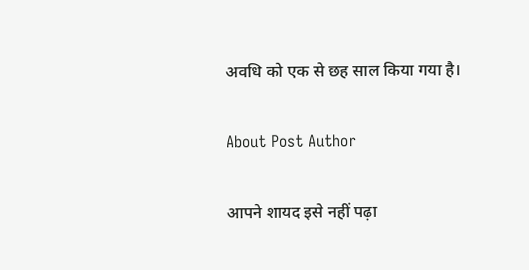अवधि को एक से छह साल किया गया है।

About Post Author

आपने शायद इसे नहीं पढ़ा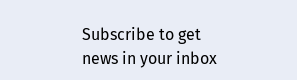Subscribe to get news in your inbox